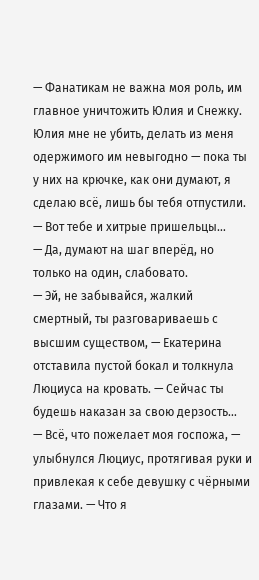— Фанатикам не важна моя роль, им главное уничтожить Юлия и Снежку. Юлия мне не убить, делать из меня одержимого им невыгодно — пока ты у них на крючке, как они думают, я сделаю всё, лишь бы тебя отпустили.
— Вот тебе и хитрые пришельцы…
— Да, думают на шаг вперёд, но только на один, слабовато.
— Эй, не забывайся, жалкий смертный, ты разговариваешь с высшим существом, — Екатерина отставила пустой бокал и толкнула Люциуса на кровать. — Сейчас ты будешь наказан за свою дерзость…
— Всё, что пожелает моя госпожа, — улыбнулся Люциус, протягивая руки и привлекая к себе девушку с чёрными глазами. — Что я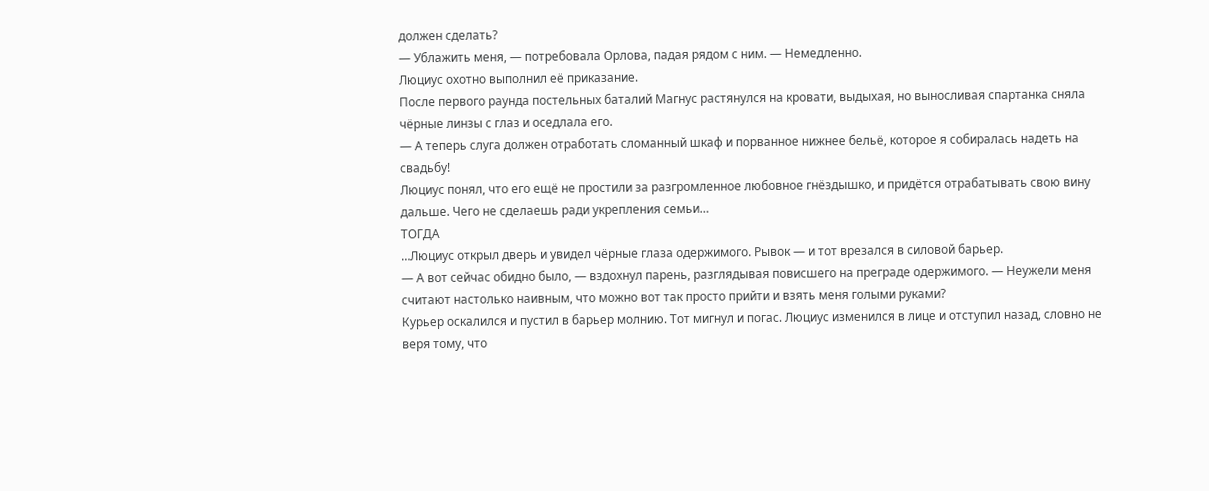должен сделать?
— Ублажить меня, — потребовала Орлова, падая рядом с ним. — Немедленно.
Люциус охотно выполнил её приказание.
После первого раунда постельных баталий Магнус растянулся на кровати, выдыхая, но выносливая спартанка сняла чёрные линзы с глаз и оседлала его.
— А теперь слуга должен отработать сломанный шкаф и порванное нижнее бельё, которое я собиралась надеть на свадьбу!
Люциус понял, что его ещё не простили за разгромленное любовное гнёздышко, и придётся отрабатывать свою вину дальше. Чего не сделаешь ради укрепления семьи…
ТОГДА
…Люциус открыл дверь и увидел чёрные глаза одержимого. Рывок — и тот врезался в силовой барьер.
— А вот сейчас обидно было, — вздохнул парень, разглядывая повисшего на преграде одержимого. — Неужели меня считают настолько наивным, что можно вот так просто прийти и взять меня голыми руками?
Курьер оскалился и пустил в барьер молнию. Тот мигнул и погас. Люциус изменился в лице и отступил назад, словно не веря тому, что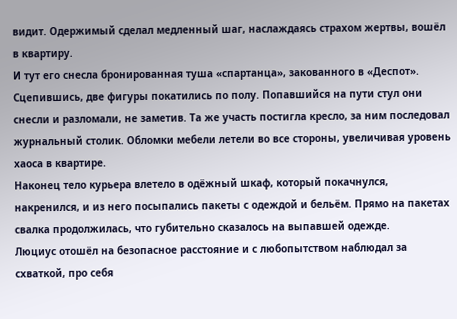видит. Одержимый сделал медленный шаг, наслаждаясь страхом жертвы, вошёл в квартиру.
И тут его снесла бронированная туша «спартанца», закованного в «Деспот». Сцепившись, две фигуры покатились по полу. Попавшийся на пути стул они снесли и разломали, не заметив. Та же участь постигла кресло, за ним последовал журнальный столик. Обломки мебели летели во все стороны, увеличивая уровень хаоса в квартире.
Наконец тело курьера влетело в одёжный шкаф, который покачнулся, накренился, и из него посыпались пакеты с одеждой и бельём. Прямо на пакетах свалка продолжилась, что губительно сказалось на выпавшей одежде.
Люциус отошёл на безопасное расстояние и с любопытством наблюдал за схваткой, про себя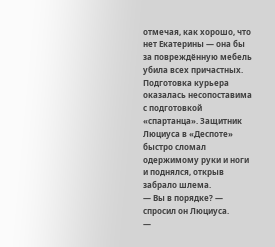отмечая, как хорошо, что нет Екатерины — она бы за повреждённую мебель убила всех причастных.
Подготовка курьера оказалась несопоставима с подготовкой «спартанца». Защитник Люциуса в «Деспоте» быстро сломал одержимому руки и ноги и поднялся, открыв забрало шлема.
— Вы в порядке? — спросил он Люциуса.
—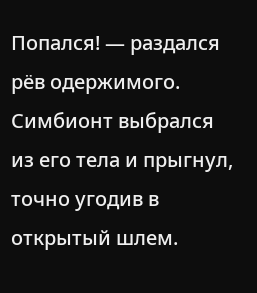Попался! — раздался рёв одержимого.
Симбионт выбрался из его тела и прыгнул, точно угодив в открытый шлем.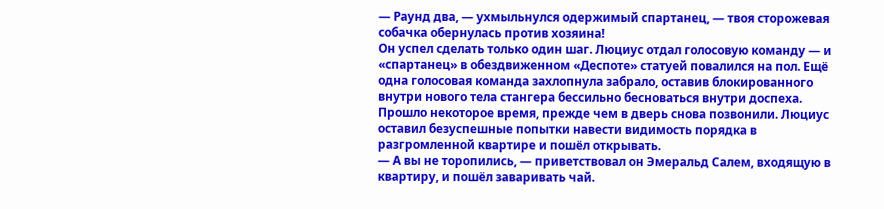— Раунд два, — ухмыльнулся одержимый спартанец, — твоя сторожевая собачка обернулась против хозяина!
Он успел сделать только один шаг. Люциус отдал голосовую команду — и «спартанец» в обездвиженном «Деспоте» статуей повалился на пол. Ещё одна голосовая команда захлопнула забрало, оставив блокированного внутри нового тела стангера бессильно бесноваться внутри доспеха.
Прошло некоторое время, прежде чем в дверь снова позвонили. Люциус оставил безуспешные попытки навести видимость порядка в разгромленной квартире и пошёл открывать.
— А вы не торопились, — приветствовал он Эмеральд Салем, входящую в квартиру, и пошёл заваривать чай.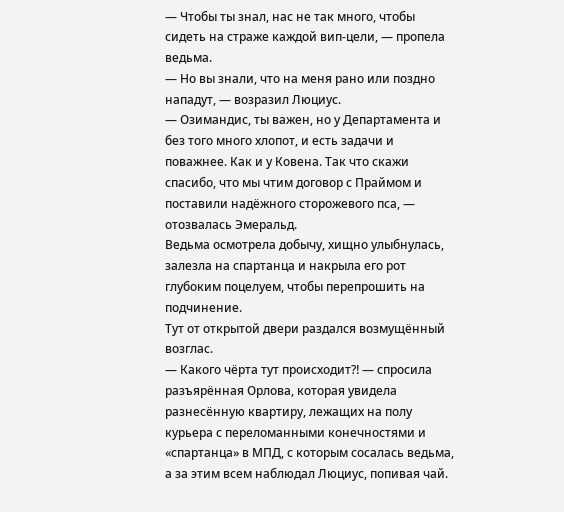— Чтобы ты знал, нас не так много, чтобы сидеть на страже каждой вип-цели, — пропела ведьма.
— Но вы знали, что на меня рано или поздно нападут, — возразил Люциус.
— Озимандис, ты важен, но у Департамента и без того много хлопот, и есть задачи и поважнее. Как и у Ковена. Так что скажи спасибо, что мы чтим договор с Праймом и поставили надёжного сторожевого пса, — отозвалась Эмеральд.
Ведьма осмотрела добычу, хищно улыбнулась, залезла на спартанца и накрыла его рот глубоким поцелуем, чтобы перепрошить на подчинение.
Тут от открытой двери раздался возмущённый возглас.
— Какого чёрта тут происходит⁈ — спросила разъярённая Орлова, которая увидела разнесённую квартиру, лежащих на полу курьера с переломанными конечностями и «спартанца» в МПД, с которым сосалась ведьма, а за этим всем наблюдал Люциус, попивая чай.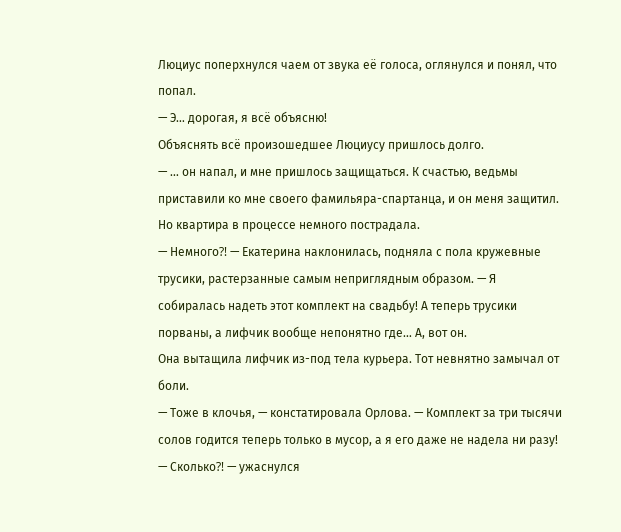Люциус поперхнулся чаем от звука её голоса, оглянулся и понял, что попал.
— Э… дорогая, я всё объясню!
Объяснять всё произошедшее Люциусу пришлось долго.
— … он напал, и мне пришлось защищаться. К счастью, ведьмы приставили ко мне своего фамильяра-спартанца, и он меня защитил. Но квартира в процессе немного пострадала.
— Немного⁈ — Екатерина наклонилась, подняла с пола кружевные трусики, растерзанные самым неприглядным образом. — Я собиралась надеть этот комплект на свадьбу! А теперь трусики порваны, а лифчик вообще непонятно где… А, вот он.
Она вытащила лифчик из-под тела курьера. Тот невнятно замычал от боли.
— Тоже в клочья, — констатировала Орлова. — Комплект за три тысячи солов годится теперь только в мусор, а я его даже не надела ни разу!
— Сколько⁈ — ужаснулся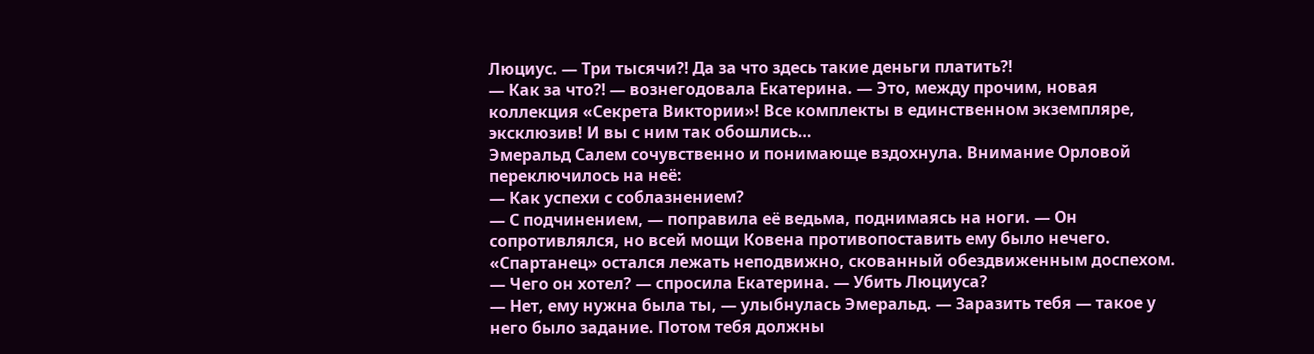Люциус. — Три тысячи⁈ Да за что здесь такие деньги платить⁈
— Как за что⁈ — вознегодовала Екатерина. — Это, между прочим, новая коллекция «Секрета Виктории»! Все комплекты в единственном экземпляре, эксклюзив! И вы с ним так обошлись…
Эмеральд Салем сочувственно и понимающе вздохнула. Внимание Орловой переключилось на неё:
— Как успехи с соблазнением?
— С подчинением, — поправила её ведьма, поднимаясь на ноги. — Он сопротивлялся, но всей мощи Ковена противопоставить ему было нечего.
«Спартанец» остался лежать неподвижно, скованный обездвиженным доспехом.
— Чего он хотел? — спросила Екатерина. — Убить Люциуса?
— Нет, ему нужна была ты, — улыбнулась Эмеральд. — Заразить тебя — такое у него было задание. Потом тебя должны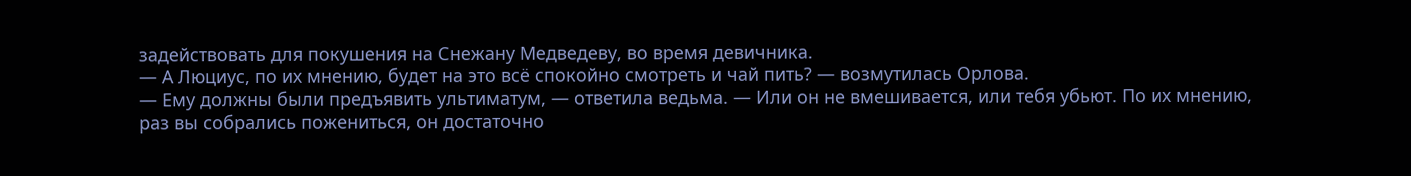задействовать для покушения на Снежану Медведеву, во время девичника.
— А Люциус, по их мнению, будет на это всё спокойно смотреть и чай пить? — возмутилась Орлова.
— Ему должны были предъявить ультиматум, — ответила ведьма. — Или он не вмешивается, или тебя убьют. По их мнению, раз вы собрались пожениться, он достаточно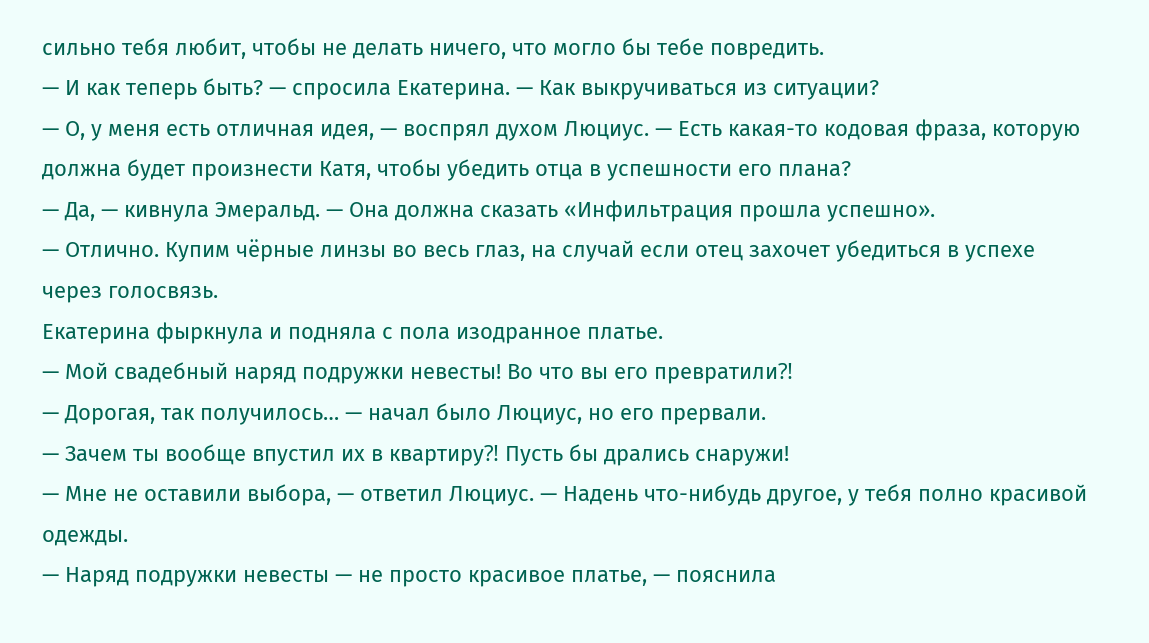сильно тебя любит, чтобы не делать ничего, что могло бы тебе повредить.
— И как теперь быть? — спросила Екатерина. — Как выкручиваться из ситуации?
— О, у меня есть отличная идея, — воспрял духом Люциус. — Есть какая-то кодовая фраза, которую должна будет произнести Катя, чтобы убедить отца в успешности его плана?
— Да, — кивнула Эмеральд. — Она должна сказать «Инфильтрация прошла успешно».
— Отлично. Купим чёрные линзы во весь глаз, на случай если отец захочет убедиться в успехе через голосвязь.
Екатерина фыркнула и подняла с пола изодранное платье.
— Мой свадебный наряд подружки невесты! Во что вы его превратили⁈
— Дорогая, так получилось… — начал было Люциус, но его прервали.
— Зачем ты вообще впустил их в квартиру⁈ Пусть бы дрались снаружи!
— Мне не оставили выбора, — ответил Люциус. — Надень что-нибудь другое, у тебя полно красивой одежды.
— Наряд подружки невесты — не просто красивое платье, — пояснила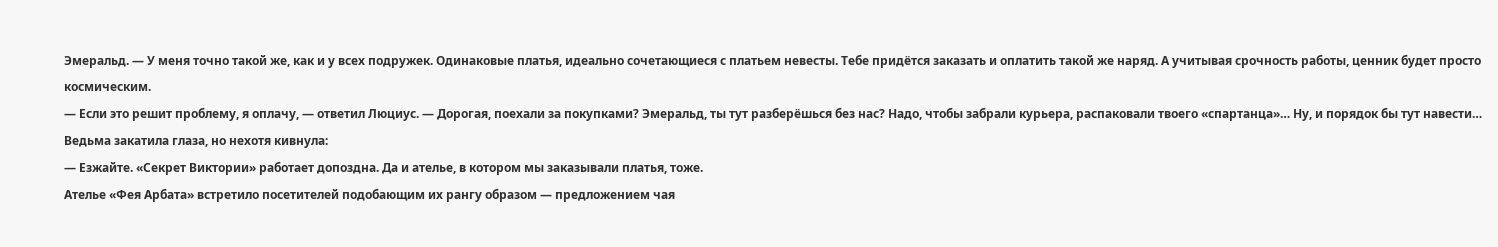Эмеральд. — У меня точно такой же, как и у всех подружек. Одинаковые платья, идеально сочетающиеся с платьем невесты. Тебе придётся заказать и оплатить такой же наряд. А учитывая срочность работы, ценник будет просто космическим.
— Если это решит проблему, я оплачу, — ответил Люциус. — Дорогая, поехали за покупками? Эмеральд, ты тут разберёшься без нас? Надо, чтобы забрали курьера, распаковали твоего «спартанца»… Ну, и порядок бы тут навести…
Ведьма закатила глаза, но нехотя кивнула:
— Езжайте. «Секрет Виктории» работает допоздна. Да и ателье, в котором мы заказывали платья, тоже.
Ателье «Фея Арбата» встретило посетителей подобающим их рангу образом — предложением чая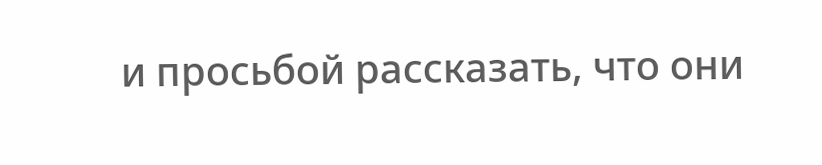и просьбой рассказать, что они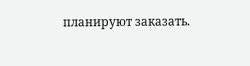планируют заказать.